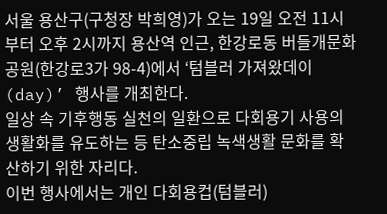서울 용산구(구청장 박희영)가 오는 19일 오전 11시부터 오후 2시까지 용산역 인근, 한강로동 버들개문화공원(한강로3가 98-4)에서 ‘텀블러 가져왔데이(day)’ 행사를 개최한다.
일상 속 기후행동 실천의 일환으로 다회용기 사용의 생활화를 유도하는 등 탄소중립 녹색생활 문화를 확산하기 위한 자리다.
이번 행사에서는 개인 다회용컵(텀블러)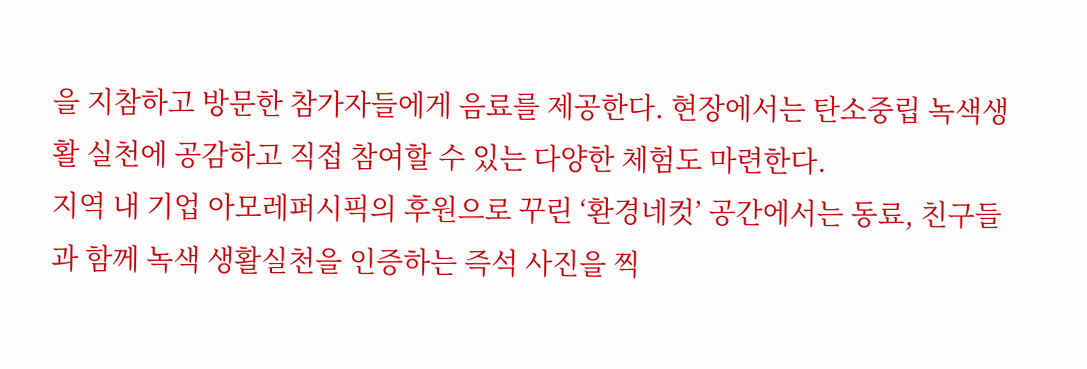을 지참하고 방문한 참가자들에게 음료를 제공한다. 현장에서는 탄소중립 녹색생활 실천에 공감하고 직접 참여할 수 있는 다양한 체험도 마련한다.
지역 내 기업 아모레퍼시픽의 후원으로 꾸린 ‘환경네컷’ 공간에서는 동료, 친구들과 함께 녹색 생활실천을 인증하는 즉석 사진을 찍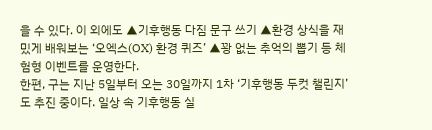을 수 있다. 이 외에도 ▲기후행동 다짐 문구 쓰기 ▲환경 상식을 재밌게 배워보는 ‘오엑스(OX) 환경 퀴즈’ ▲꽝 없는 추억의 뽑기 등 체험형 이벤트를 운영한다.
한편, 구는 지난 5일부터 오는 30일까지 1차 ‘기후행동 두컷 챌린지’도 추진 중이다. 일상 속 기후행동 실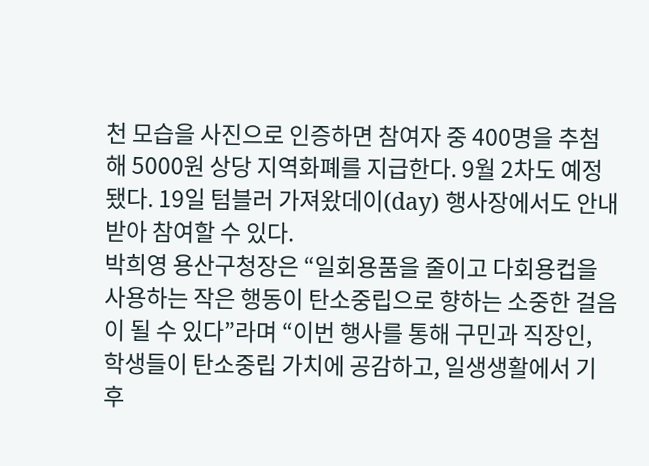천 모습을 사진으로 인증하면 참여자 중 400명을 추첨해 5000원 상당 지역화폐를 지급한다. 9월 2차도 예정됐다. 19일 텀블러 가져왔데이(day) 행사장에서도 안내받아 참여할 수 있다.
박희영 용산구청장은 “일회용품을 줄이고 다회용컵을 사용하는 작은 행동이 탄소중립으로 향하는 소중한 걸음이 될 수 있다”라며 “이번 행사를 통해 구민과 직장인, 학생들이 탄소중립 가치에 공감하고, 일생생활에서 기후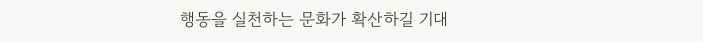행동을 실천하는 문화가 확산하길 기대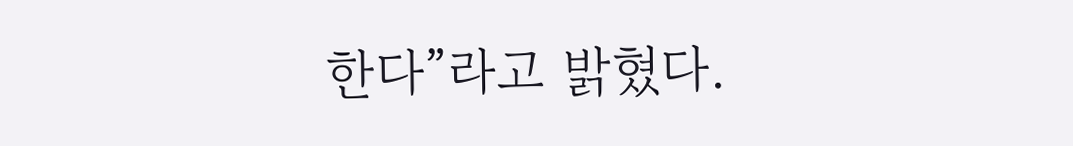한다”라고 밝혔다.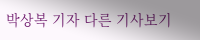박상복 기자 다른 기사보기